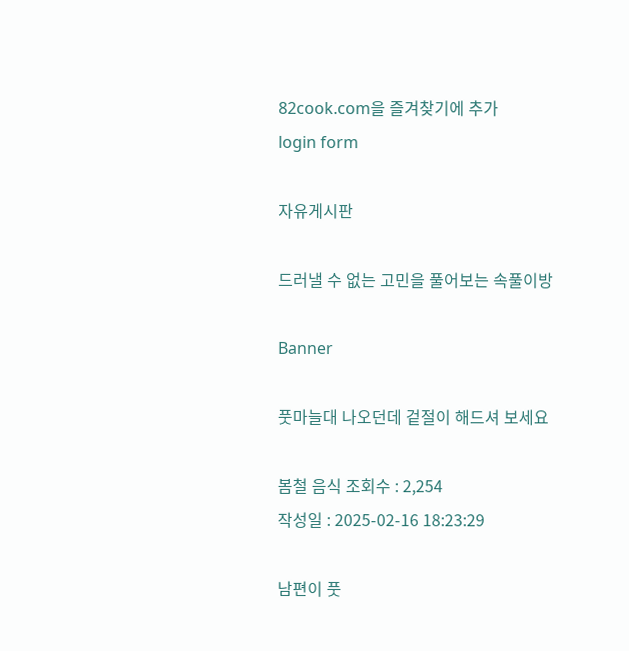82cook.com을 즐겨찾기에 추가
login form

자유게시판

드러낼 수 없는 고민을 풀어보는 속풀이방

Banner

풋마늘대 나오던데 겉절이 해드셔 보세요

봄철 음식 조회수 : 2,254
작성일 : 2025-02-16 18:23:29

남편이 풋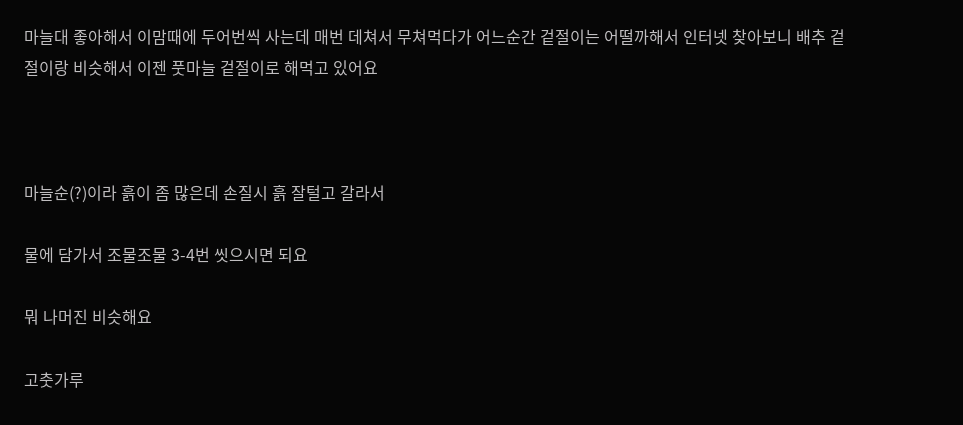마늘대 좋아해서 이맘때에 두어번씩 사는데 매번 데쳐서 무쳐먹다가 어느순간 겉절이는 어떨까해서 인터넷 찾아보니 배추 겉절이랑 비슷해서 이젠 풋마늘 겉절이로 해먹고 있어요



마늘순(?)이라 흙이 좀 많은데 손질시 흙 잘털고 갈라서

물에 담가서 조물조물 3-4번 씻으시면 되요

뭐 나머진 비슷해요

고춧가루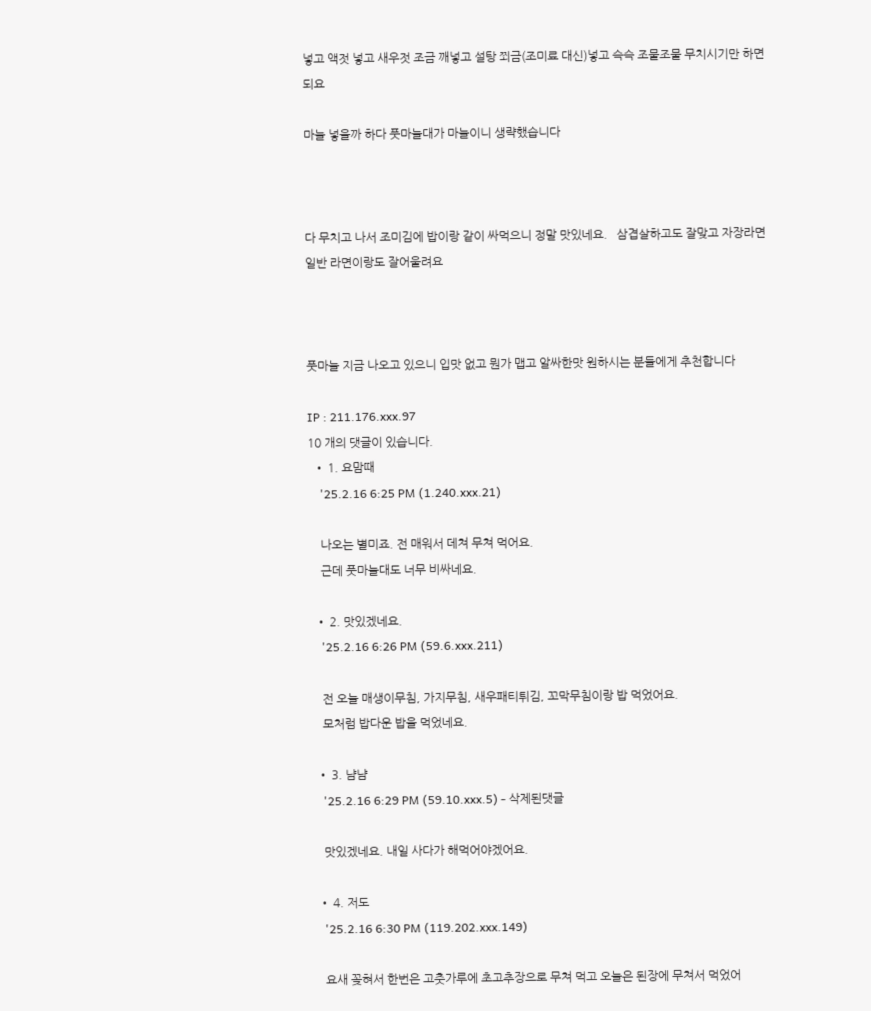넣고 액젓 넣고 새우젓 조금 깨넣고 설탕 쬐금(조미료 대신)넣고 슥슥 조물조물 무치시기만 하면 되요

마늘 넣을까 하다 풋마늘대가 마늘이니 생략했습니다



다 무치고 나서 조미김에 밥이랑 같이 싸먹으니 정말 맛있네요.   삼겹살하고도 잘맞고 자장라면 일반 라면이랑도 잘어울려요



풋마늘 지금 나오고 있으니 입맛 없고 뭔가 맵고 알싸한맛 원하시는 분들에게 추천합니다

IP : 211.176.xxx.97
10 개의 댓글이 있습니다.
  • 1. 요맘때
    '25.2.16 6:25 PM (1.240.xxx.21)

    나오는 별미죠. 전 매워서 데쳐 무쳐 먹어요.
    근데 풋마늘대도 너무 비싸네요.

  • 2. 맛있겠네요.
    '25.2.16 6:26 PM (59.6.xxx.211)

    전 오늘 매생이무침, 가지무침, 새우패티튀김, 꼬막무침이랑 밥 먹었어요.
    모처럼 밥다운 밥을 먹었네요.

  • 3. 냠냠
    '25.2.16 6:29 PM (59.10.xxx.5) - 삭제된댓글

    맛있겠네요. 내일 사다가 해먹어야겠어요.

  • 4. 저도
    '25.2.16 6:30 PM (119.202.xxx.149)

    요새 꽂혀서 한번은 고춧가루에 초고추장으로 무쳐 먹고 오늘은 된장에 무쳐서 먹었어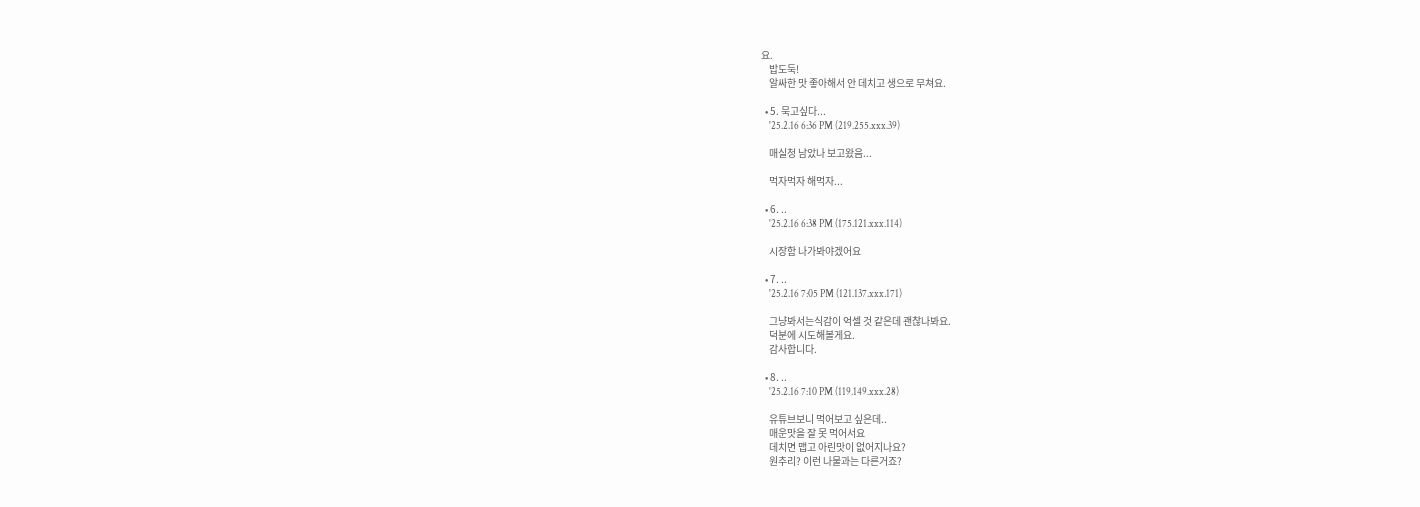요.
    밥도둑!
    알싸한 맛 좋아해서 안 데치고 생으로 무쳐요.

  • 5. 묵고싶다...
    '25.2.16 6:36 PM (219.255.xxx.39)

    매실청 남았나 보고왔음...

    먹자먹자 해먹자...

  • 6. ..
    '25.2.16 6:38 PM (175.121.xxx.114)

    시장함 나가봐야겠어요

  • 7. ..
    '25.2.16 7:05 PM (121.137.xxx.171)

    그냥봐서는식감이 억셀 것 같은데 괜찮나봐요.
    덕분에 시도해볼게요.
    감사합니다.

  • 8. ..
    '25.2.16 7:10 PM (119.149.xxx.28)

    유튜브보니 먹어보고 싶은데..
    매운맛을 잘 못 먹어서요
    데치면 맵고 아린맛이 없어지나요?
    원추리? 이런 나물과는 다른거죠?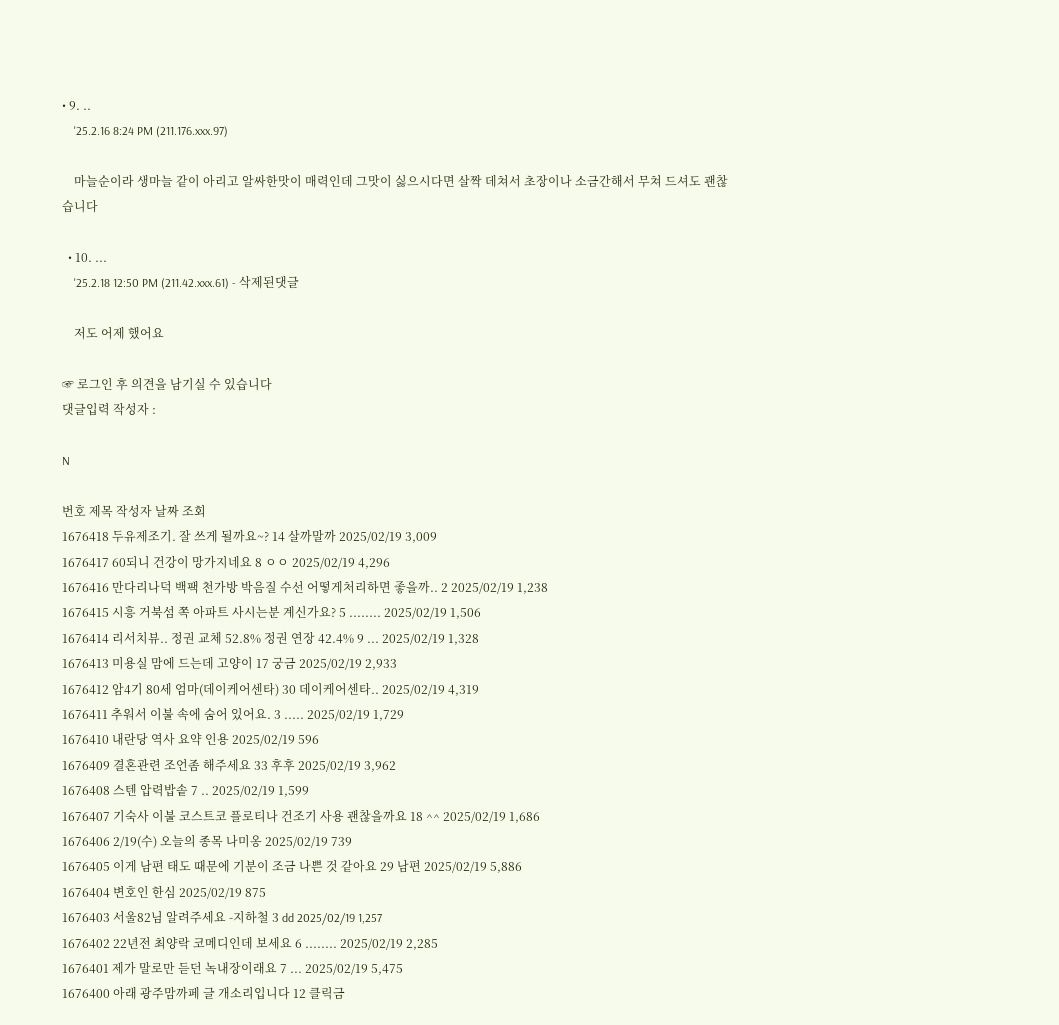• 9. ..
    '25.2.16 8:24 PM (211.176.xxx.97)

    마늘순이라 생마늘 같이 아리고 알싸한맛이 매력인데 그맛이 싫으시다면 살짝 데쳐서 초장이나 소금간해서 무쳐 드셔도 괜찮습니다

  • 10. ...
    '25.2.18 12:50 PM (211.42.xxx.61) - 삭제된댓글

    저도 어제 했어요

☞ 로그인 후 의견을 남기실 수 있습니다
댓글입력 작성자 :

N

번호 제목 작성자 날짜 조회
1676418 두유제조기. 잘 쓰게 될까요~? 14 살까말까 2025/02/19 3,009
1676417 60되니 건강이 망가지네요 8 ㅇㅇ 2025/02/19 4,296
1676416 만다리나덕 백팩 천가방 박음질 수선 어떻게처리하면 좋을까.. 2 2025/02/19 1,238
1676415 시흥 거북섬 쪽 아파트 사시는분 계신가요? 5 ........ 2025/02/19 1,506
1676414 리서치뷰.. 정권 교체 52.8% 정권 연장 42.4% 9 ... 2025/02/19 1,328
1676413 미용실 맘에 드는데 고양이 17 궁금 2025/02/19 2,933
1676412 암4기 80세 엄마(데이케어센타) 30 데이케어센타.. 2025/02/19 4,319
1676411 추워서 이불 속에 숨어 있어요. 3 ..... 2025/02/19 1,729
1676410 내란당 역사 요약 인용 2025/02/19 596
1676409 결혼관련 조언좀 해주세요 33 후후 2025/02/19 3,962
1676408 스텐 압력밥솥 7 .. 2025/02/19 1,599
1676407 기숙사 이불 코스트코 플로티나 건조기 사용 괜찮을까요 18 ^^ 2025/02/19 1,686
1676406 2/19(수) 오늘의 종목 나미옹 2025/02/19 739
1676405 이게 남편 태도 때문에 기분이 조금 나쁜 것 같아요 29 남편 2025/02/19 5,886
1676404 변호인 한심 2025/02/19 875
1676403 서울82님 알려주세요 -지하철 3 dd 2025/02/19 1,257
1676402 22년전 최양락 코메디인데 보세요 6 ........ 2025/02/19 2,285
1676401 제가 말로만 듣던 녹내장이래요 7 ... 2025/02/19 5,475
1676400 아래 광주맘까페 글 개소리입니다 12 클릭금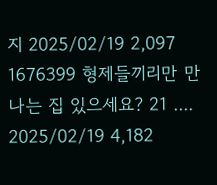지 2025/02/19 2,097
1676399 형제들끼리만 만나는 집 있으세요? 21 .... 2025/02/19 4,182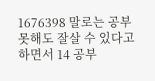1676398 말로는 공부 못해도 잘살 수 있다고 하면서 14 공부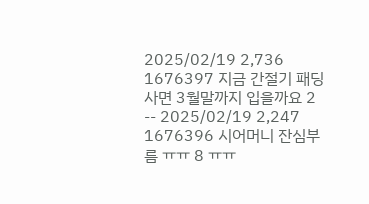2025/02/19 2,736
1676397 지금 간절기 패딩 사면 3월말까지 입을까요 2 -- 2025/02/19 2,247
1676396 시어머니 잔심부름 ㅠㅠ 8 ㅠㅠ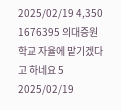2025/02/19 4,350
1676395 의대증원 학교 자율에 맡기겠다고 하네요 5 2025/02/19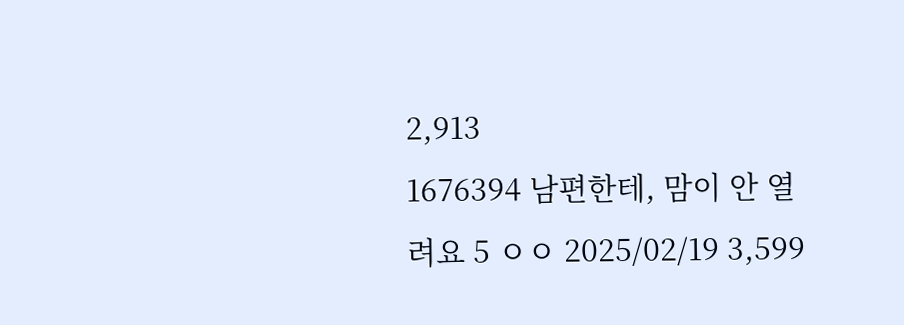2,913
1676394 남편한테, 맘이 안 열려요 5 ㅇㅇ 2025/02/19 3,599